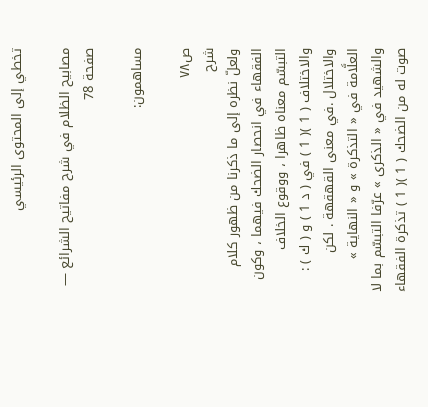تخطي إلى المحتوى الرئيسي

مصابيح الظلام في شرح مفاتيح الشرائع — صفحة 78

مساهمون:

ص٧٨
شرح
ولعلّ نظره إلى ما ذكرنا من ظهور كلام الفقهاء في انحصار الضحك فيهما ، وكون التبسّم معناه ظاهرا ، ووقوع الخلاف والاختلاف ( 1 )( 1 ) في ( د 1 ) و ( ك ) : والاختلال .في معنى القهقهة . لكن العلَّامة في « التذكرة » و « النهاية » والشهيد في « الذكرى » عرّفا التبسّم بما لا صوت له من الضحك ( 1 )( 1 ) تذكرة الفقهاء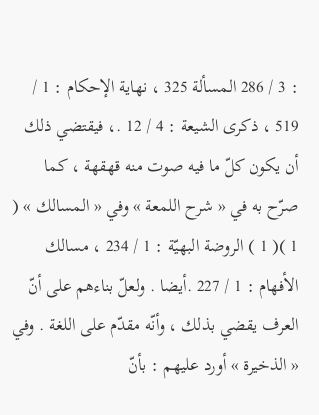: 3 / 286 المسألة 325 ، نهاية الإحكام : 1 / 519 ، ذكرى الشيعة : 4 / 12 .، فيقتضي ذلك أن يكون كلّ ما فيه صوت منه قهقهة ، كما صرّح به في « شرح اللمعة » وفي « المسالك » ( 1 )( 1 ) الروضة البهيّة : 1 / 234 ، مسالك الأفهام : 1 / 227 .أيضا . ولعلّ بناءهم على أنّ العرف يقضي بذلك ، وأنّه مقدّم على اللغة . وفي « الذخيرة » أورد عليهم : بأنّ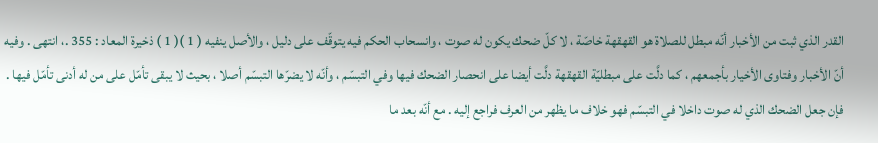القدر الذي ثبت من الأخبار أنّه مبطل للصلاة هو القهقهة خاصّة ، لا كلّ ضحك يكون له صوت ، وانسحاب الحكم فيه يتوقّف على دليل ، والأصل ينفيه ( 1 )( 1 ) ذخيرة المعاد : 355 .، انتهى . وفيه أنّ الأخبار وفتاوى الأخيار بأجمعهم ، كما دلَّت على مبطليّة القهقهة دلَّت أيضا على انحصار الضحك فيها وفي التبسّم ، وأنّه لا يضرّها التبسّم أصلا ، بحيث لا يبقى تأمّل على من له أدنى تأمّل فيها . فإن جعل الضحك الذي له صوت داخلا في التبسّم فهو خلاف ما يظهر من العرف فراجع إليه . مع أنّه بعد ما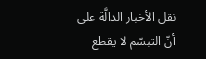نقل الأخبار الدالَّة على أنّ التبسّم لا يقطع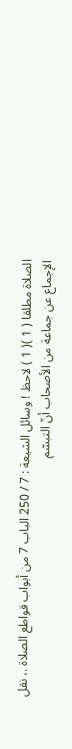الصلاة مطلقا ( 1 )( 1 ) لاحظ ! وسائل الشيعة : 7 / 250 الباب 7 من أبواب قواطع الصلاة .، نقل الإجماع عن جماعة من الأصحاب أنّ التبسّم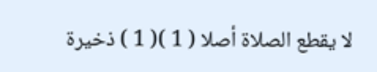لا يقطع الصلاة أصلا ( 1 )( 1 ) ذخيرة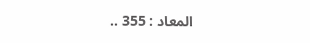المعاد : 355 ..